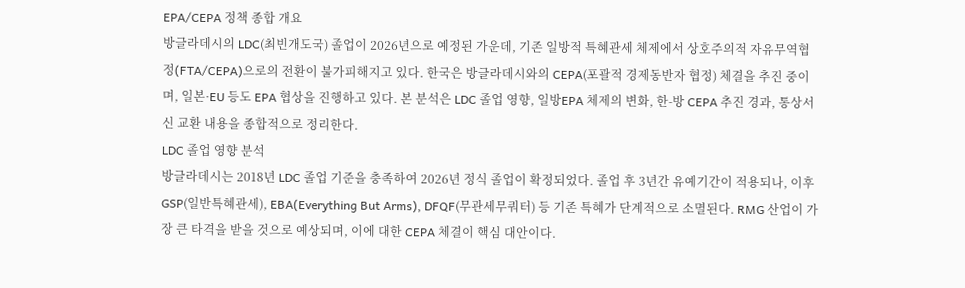EPA/CEPA 정책 종합 개요
방글라데시의 LDC(최빈개도국) 졸업이 2026년으로 예정된 가운데, 기존 일방적 특혜관세 체제에서 상호주의적 자유무역협정(FTA/CEPA)으로의 전환이 불가피해지고 있다. 한국은 방글라데시와의 CEPA(포괄적 경제동반자 협정) 체결을 추진 중이며, 일본·EU 등도 EPA 협상을 진행하고 있다. 본 분석은 LDC 졸업 영향, 일방EPA 체제의 변화, 한-방 CEPA 추진 경과, 통상서신 교환 내용을 종합적으로 정리한다.
LDC 졸업 영향 분석
방글라데시는 2018년 LDC 졸업 기준을 충족하여 2026년 정식 졸업이 확정되었다. 졸업 후 3년간 유예기간이 적용되나, 이후 GSP(일반특혜관세), EBA(Everything But Arms), DFQF(무관세무쿼터) 등 기존 특혜가 단계적으로 소멸된다. RMG 산업이 가장 큰 타격을 받을 것으로 예상되며, 이에 대한 CEPA 체결이 핵심 대안이다.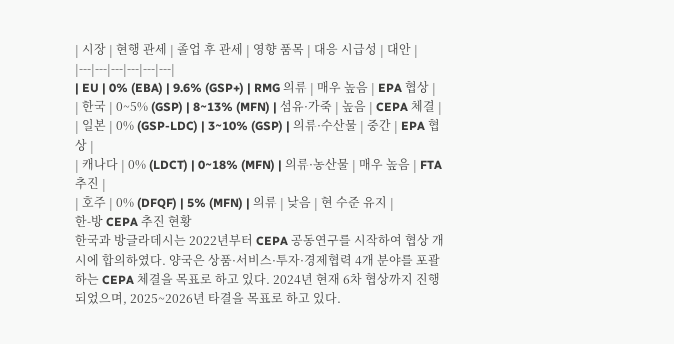| 시장 | 현행 관세 | 졸업 후 관세 | 영향 품목 | 대응 시급성 | 대안 |
|---|---|---|---|---|---|
| EU | 0% (EBA) | 9.6% (GSP+) | RMG 의류 | 매우 높음 | EPA 협상 |
| 한국 | 0~5% (GSP) | 8~13% (MFN) | 섬유·가죽 | 높음 | CEPA 체결 |
| 일본 | 0% (GSP-LDC) | 3~10% (GSP) | 의류·수산물 | 중간 | EPA 협상 |
| 캐나다 | 0% (LDCT) | 0~18% (MFN) | 의류·농산물 | 매우 높음 | FTA 추진 |
| 호주 | 0% (DFQF) | 5% (MFN) | 의류 | 낮음 | 현 수준 유지 |
한-방 CEPA 추진 현황
한국과 방글라데시는 2022년부터 CEPA 공동연구를 시작하여 협상 개시에 합의하였다. 양국은 상품·서비스·투자·경제협력 4개 분야를 포괄하는 CEPA 체결을 목표로 하고 있다. 2024년 현재 6차 협상까지 진행되었으며, 2025~2026년 타결을 목표로 하고 있다.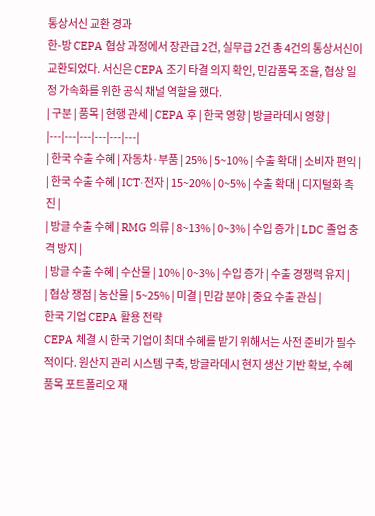통상서신 교환 경과
한-방 CEPA 협상 과정에서 장관급 2건, 실무급 2건 총 4건의 통상서신이 교환되었다. 서신은 CEPA 조기 타결 의지 확인, 민감품목 조율, 협상 일정 가속화를 위한 공식 채널 역할을 했다.
| 구분 | 품목 | 현행 관세 | CEPA 후 | 한국 영향 | 방글라데시 영향 |
|---|---|---|---|---|---|
| 한국 수출 수혜 | 자동차·부품 | 25% | 5~10% | 수출 확대 | 소비자 편익 |
| 한국 수출 수혜 | ICT·전자 | 15~20% | 0~5% | 수출 확대 | 디지털화 촉진 |
| 방글 수출 수혜 | RMG 의류 | 8~13% | 0~3% | 수입 증가 | LDC 졸업 충격 방지 |
| 방글 수출 수혜 | 수산물 | 10% | 0~3% | 수입 증가 | 수출 경쟁력 유지 |
| 협상 쟁점 | 농산물 | 5~25% | 미결 | 민감 분야 | 중요 수출 관심 |
한국 기업 CEPA 활용 전략
CEPA 체결 시 한국 기업이 최대 수혜를 받기 위해서는 사전 준비가 필수적이다. 원산지 관리 시스템 구축, 방글라데시 현지 생산 기반 확보, 수혜 품목 포트폴리오 재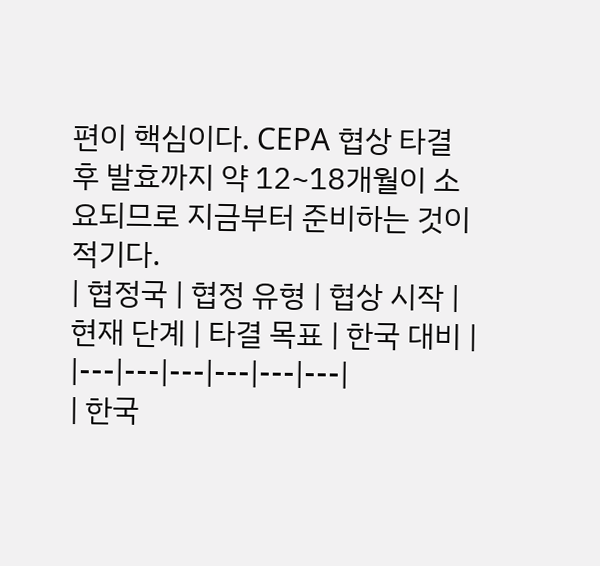편이 핵심이다. CEPA 협상 타결 후 발효까지 약 12~18개월이 소요되므로 지금부터 준비하는 것이 적기다.
| 협정국 | 협정 유형 | 협상 시작 | 현재 단계 | 타결 목표 | 한국 대비 |
|---|---|---|---|---|---|
| 한국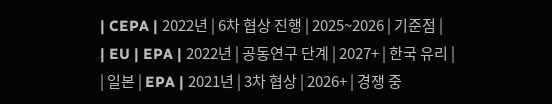| CEPA | 2022년 | 6차 협상 진행 | 2025~2026 | 기준점 |
| EU | EPA | 2022년 | 공동연구 단계 | 2027+ | 한국 유리 |
| 일본 | EPA | 2021년 | 3차 협상 | 2026+ | 경쟁 중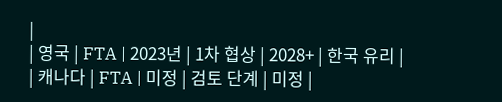|
| 영국 | FTA | 2023년 | 1차 협상 | 2028+ | 한국 유리 |
| 캐나다 | FTA | 미정 | 검토 단계 | 미정 |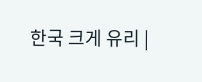한국 크게 유리 |